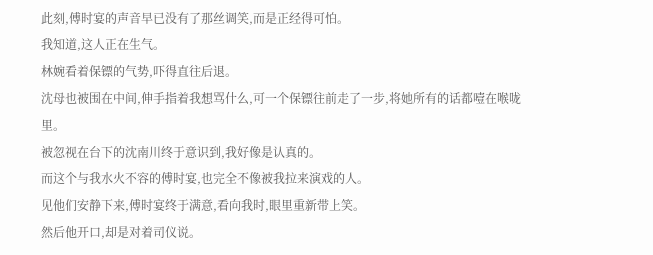此刻,傅时宴的声音早已没有了那丝调笑,而是正经得可怕。
我知道,这人正在生气。
林婉看着保镖的气势,吓得直往后退。
沈母也被围在中间,伸手指着我想骂什么,可一个保镖往前走了一步,将她所有的话都噎在喉咙里。
被忽视在台下的沈南川终于意识到,我好像是认真的。
而这个与我水火不容的傅时宴,也完全不像被我拉来演戏的人。
见他们安静下来,傅时宴终于满意,看向我时,眼里重新带上笑。
然后他开口,却是对着司仪说。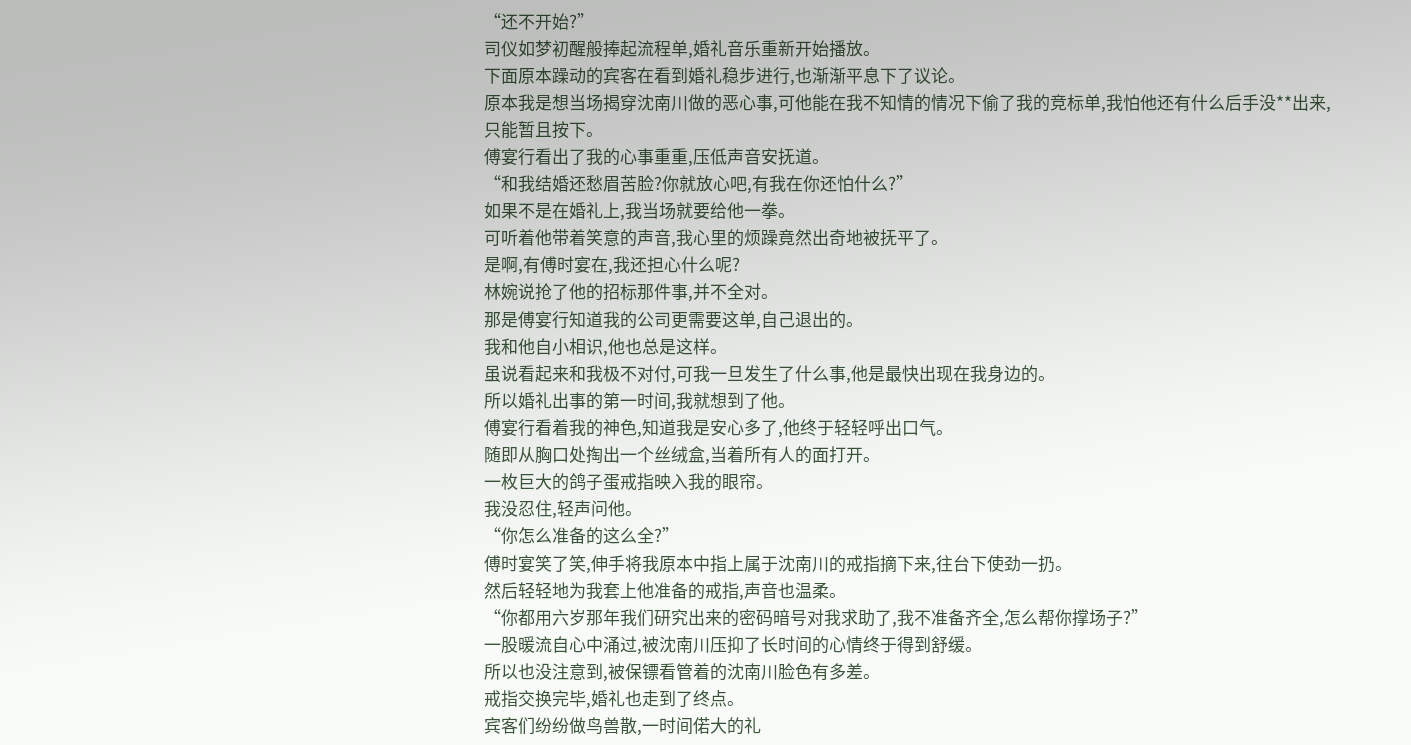“还不开始?”
司仪如梦初醒般捧起流程单,婚礼音乐重新开始播放。
下面原本躁动的宾客在看到婚礼稳步进行,也渐渐平息下了议论。
原本我是想当场揭穿沈南川做的恶心事,可他能在我不知情的情况下偷了我的竞标单,我怕他还有什么后手没**出来,只能暂且按下。
傅宴行看出了我的心事重重,压低声音安抚道。
“和我结婚还愁眉苦脸?你就放心吧,有我在你还怕什么?”
如果不是在婚礼上,我当场就要给他一拳。
可听着他带着笑意的声音,我心里的烦躁竟然出奇地被抚平了。
是啊,有傅时宴在,我还担心什么呢?
林婉说抢了他的招标那件事,并不全对。
那是傅宴行知道我的公司更需要这单,自己退出的。
我和他自小相识,他也总是这样。
虽说看起来和我极不对付,可我一旦发生了什么事,他是最快出现在我身边的。
所以婚礼出事的第一时间,我就想到了他。
傅宴行看着我的神色,知道我是安心多了,他终于轻轻呼出口气。
随即从胸口处掏出一个丝绒盒,当着所有人的面打开。
一枚巨大的鸽子蛋戒指映入我的眼帘。
我没忍住,轻声问他。
“你怎么准备的这么全?”
傅时宴笑了笑,伸手将我原本中指上属于沈南川的戒指摘下来,往台下使劲一扔。
然后轻轻地为我套上他准备的戒指,声音也温柔。
“你都用六岁那年我们研究出来的密码暗号对我求助了,我不准备齐全,怎么帮你撑场子?”
一股暖流自心中涌过,被沈南川压抑了长时间的心情终于得到舒缓。
所以也没注意到,被保镖看管着的沈南川脸色有多差。
戒指交换完毕,婚礼也走到了终点。
宾客们纷纷做鸟兽散,一时间偌大的礼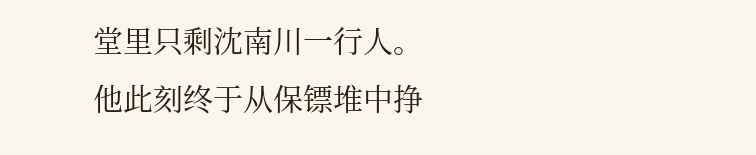堂里只剩沈南川一行人。
他此刻终于从保镖堆中挣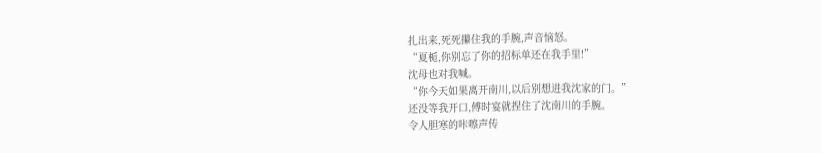扎出来,死死攥住我的手腕,声音恼怒。
“夏栀,你别忘了你的招标单还在我手里!”
沈母也对我喊。
“你今天如果离开南川,以后别想进我沈家的门。”
还没等我开口,傅时宴就捏住了沈南川的手腕。
令人胆寒的咔嚓声传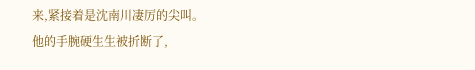来,紧接着是沈南川凄厉的尖叫。
他的手腕硬生生被折断了,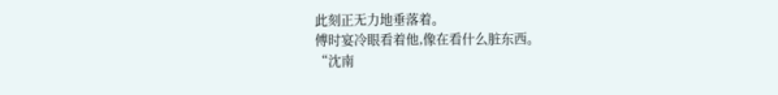此刻正无力地垂落着。
傅时宴冷眼看着他,像在看什么脏东西。
“沈南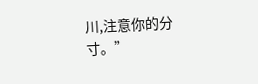川,注意你的分寸。”